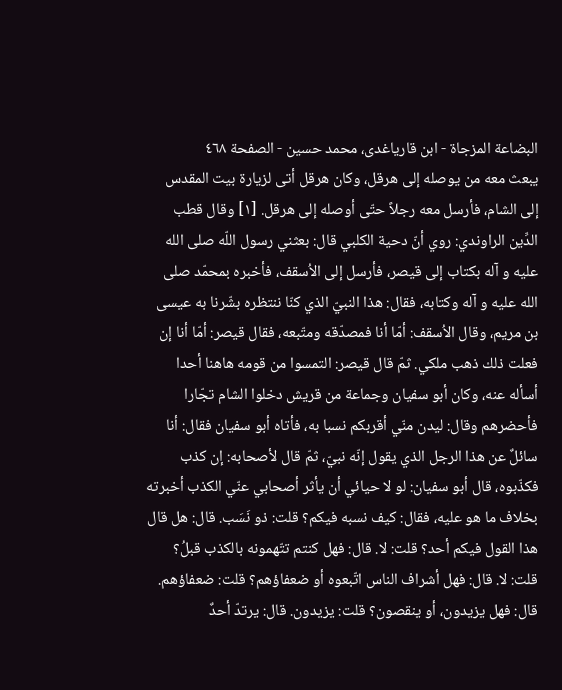البضاعة المزجاة - ابن قاریاغدی، محمد حسین - الصفحة ٤٦٨
يبعث معه من يوصله إلى هرقل، وكان هرقل أتى لزيارة بيت المقدس إلى الشام، فأرسل معه رجلاً حتّى أوصله إلى هرقل. [١] وقال قطب الدِّين الراوندي: روي أنّ دحية الكلبي قال: بعثني رسول اللّه صلى الله عليه و آله بكتاب إلى قيصر، فأرسل إلى الاُسقف، فأخبره بمحمّد صلى الله عليه و آله وكتابه، فقال: هذا النبيّ الذي كنّا ننتظره بشّرنا به عيسى بن مريم، وقال الاُسقف: أمّا أنا فمصدّقه ومتّبعه، فقال قيصر: أمّا أنا إن فعلت ذلك ذهب ملكي. ثمّ قال قيصر: التمسوا من قومه هاهنا أحدا أسأله عنه، وكان أبو سفيان وجماعة من قريش دخلوا الشام تجّارا فأحضرهم وقال: ليدن منّي أقربكم نسبا به، فأتاه أبو سفيان فقال: أنا سائلٌ عن هذا الرجل الذي يقول إنّه نبيّ، ثمّ قال لأصحابه: إن كذب فكذّبوه، قال أبو سفيان: لو لا حيائي أن يأثر أصحابي عنّي الكذب أخبرته بخلاف ما هو عليه، فقال: كيف نسبه فيكم؟ قلت: ذو نَسَب. قال: هل قال هذا القول فيكم أحد؟ قلت: لا. قال: فهل كنتم تتّهمونه بالكذب قبلُ؟ قلت: لا. قال: فهل أشراف الناس اتّبعوه أو ضعفاؤهم؟ قلت: ضعفاؤهم. قال: فهل يزيدون، أو ينقصون؟ قلت: يزيدون. قال: يرتدّ أحدٌ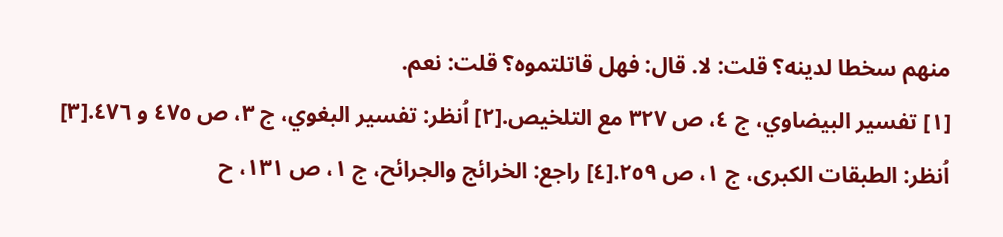منهم سخطا لدينه؟ قلت: لا. قال: فهل قاتلتموه؟ قلت: نعم.
[١] تفسير البيضاوي، ج ٤، ص ٣٢٧ مع التلخيص.[٢] اُنظر: تفسير البغوي، ج ٣، ص ٤٧٥ و ٤٧٦.[٣] اُنظر: الطبقات الكبرى، ج ١، ص ٢٥٩.[٤] راجع: الخرائج والجرائح، ج ١، ص ١٣١، ح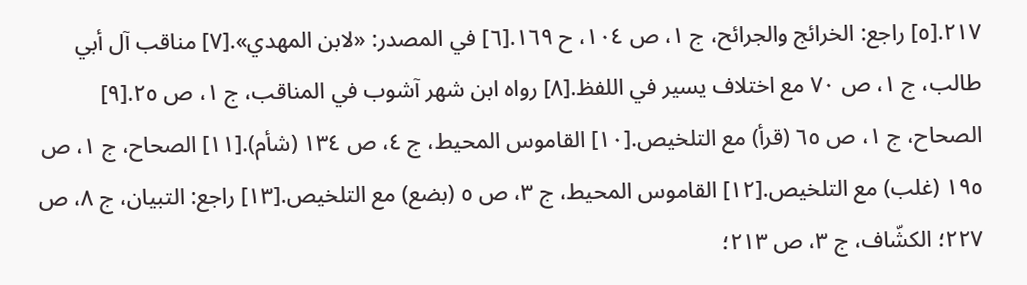٢١٧.[٥] راجع: الخرائج والجرائح، ج ١، ص ١٠٤، ح ١٦٩.[٦] في المصدر: «لابن المهدي».[٧] مناقب آل أبي طالب، ج ١، ص ٧٠ مع اختلاف يسير في اللفظ.[٨] رواه ابن شهر آشوب في المناقب، ج ١، ص ٢٥.[٩] الصحاح، ج ١، ص ٦٥ (قرأ) مع التلخيص.[١٠] القاموس المحيط، ج ٤، ص ١٣٤ (شأم).[١١] الصحاح، ج ١، ص ١٩٥ (غلب) مع التلخيص.[١٢] القاموس المحيط، ج ٣، ص ٥ (بضع) مع التلخيص.[١٣] راجع: التبيان، ج ٨، ص ٢٢٧؛ الكشّاف، ج ٣، ص ٢١٣؛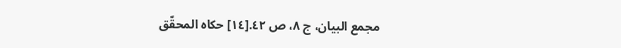مجمع البيان، ج ٨، ص ٤٢.[١٤] حكاه المحقّق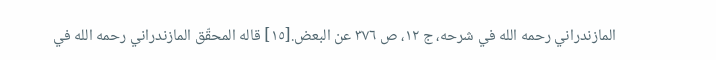المازندراني رحمه الله في شرحه، ج ١٢، ص ٣٧٦ عن البعض.[١٥] قاله المحقّق المازندراني رحمه الله في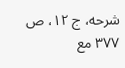شرحه، ج ١٢، ص ٣٧٧ مع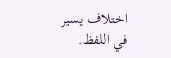اختلاف يسير في اللفظ.